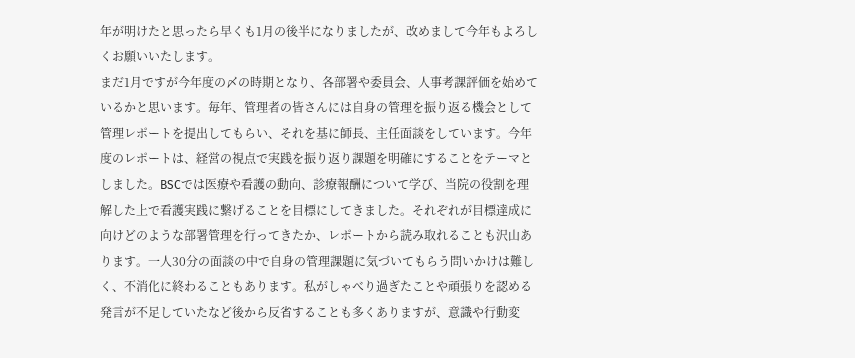年が明けたと思ったら早くも1月の後半になりましたが、改めまして今年もよろしくお願いいたします。
まだ1月ですが今年度の〆の時期となり、各部署や委員会、人事考課評価を始めているかと思います。毎年、管理者の皆さんには自身の管理を振り返る機会として管理レポートを提出してもらい、それを基に師長、主任面談をしています。今年度のレポートは、経営の視点で実践を振り返り課題を明確にすることをテーマとしました。BSCでは医療や看護の動向、診療報酬について学び、当院の役割を理解した上で看護実践に繋げることを目標にしてきました。それぞれが目標達成に向けどのような部署管理を行ってきたか、レポートから読み取れることも沢山あります。一人30分の面談の中で自身の管理課題に気づいてもらう問いかけは難しく、不消化に終わることもあります。私がしゃべり過ぎたことや頑張りを認める発言が不足していたなど後から反省することも多くありますが、意識や行動変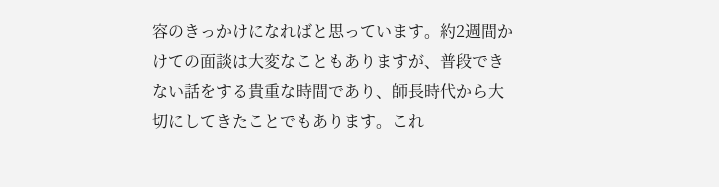容のきっかけになればと思っています。約2週間かけての面談は大変なこともありますが、普段できない話をする貴重な時間であり、師長時代から大切にしてきたことでもあります。これ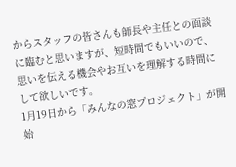からスタッフの皆さんも師長や主任との面談に臨むと思いますが、短時間でもいいので、思いを伝える機会やお互いを理解する時間にして欲しいです。
1月19日から「みんなの窓プロジェクト」が開始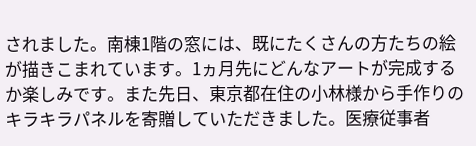されました。南棟1階の窓には、既にたくさんの方たちの絵が描きこまれています。1ヵ月先にどんなアートが完成するか楽しみです。また先日、東京都在住の小林様から手作りのキラキラパネルを寄贈していただきました。医療従事者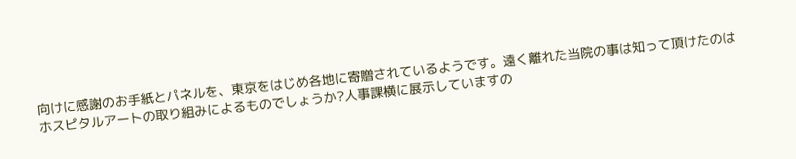向けに感謝のお手紙とパネルを、東京をはじめ各地に寄贈されているようです。遠く離れた当院の事は知って頂けたのはホスピタルアートの取り組みによるものでしょうか?人事課横に展示していますの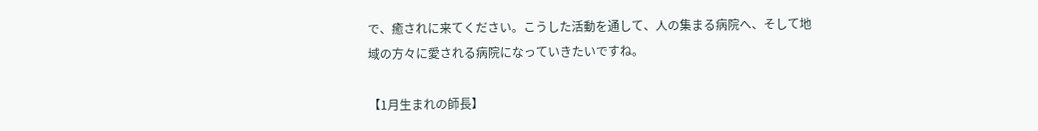で、癒されに来てください。こうした活動を通して、人の集まる病院へ、そして地域の方々に愛される病院になっていきたいですね。

【1月生まれの師長】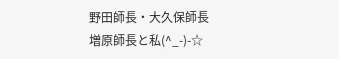野田師長・大久保師長
増原師長と私(^_-)-☆